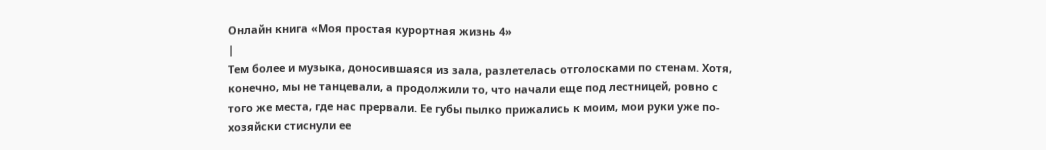Онлайн книга «Моя простая курортная жизнь 4»
|
Тем более и музыка, доносившаяся из зала, разлетелась отголосками по стенам. Хотя, конечно, мы не танцевали, а продолжили то, что начали еще под лестницей, ровно с того же места, где нас прервали. Ее губы пылко прижались к моим, мои руки уже по-хозяйски стиснули ее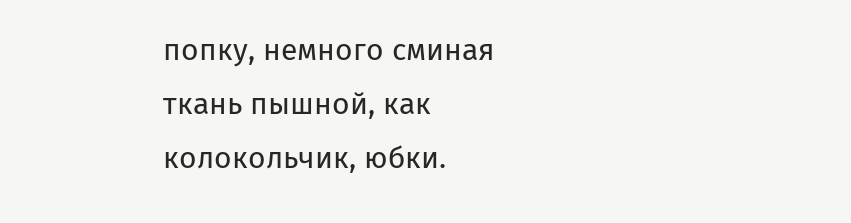попку, немного сминая ткань пышной, как колокольчик, юбки.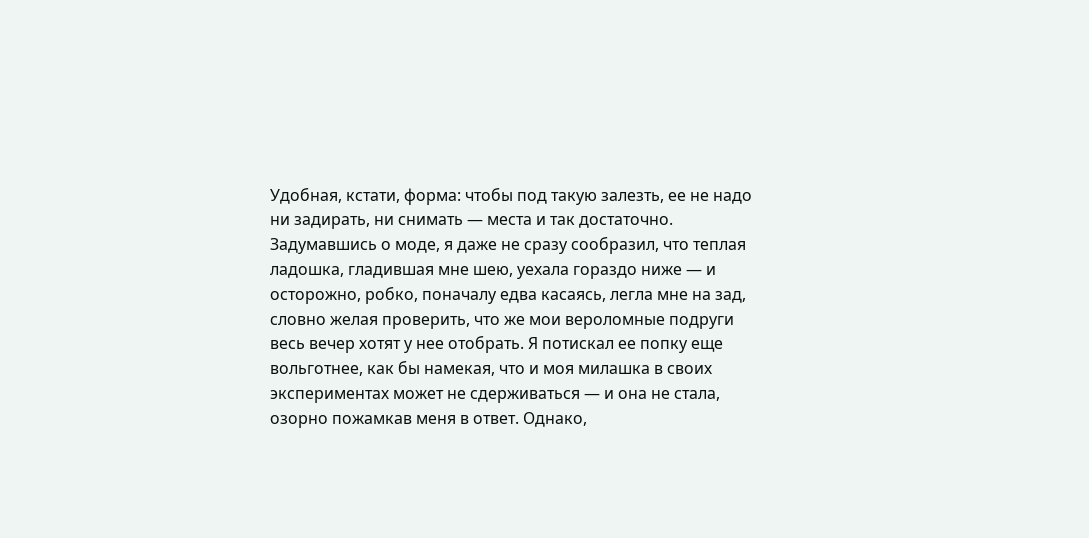Удобная, кстати, форма: чтобы под такую залезть, ее не надо ни задирать, ни снимать — места и так достаточно. Задумавшись о моде, я даже не сразу сообразил, что теплая ладошка, гладившая мне шею, уехала гораздо ниже — и осторожно, робко, поначалу едва касаясь, легла мне на зад, словно желая проверить, что же мои вероломные подруги весь вечер хотят у нее отобрать. Я потискал ее попку еще вольготнее, как бы намекая, что и моя милашка в своих экспериментах может не сдерживаться — и она не стала, озорно пожамкав меня в ответ. Однако,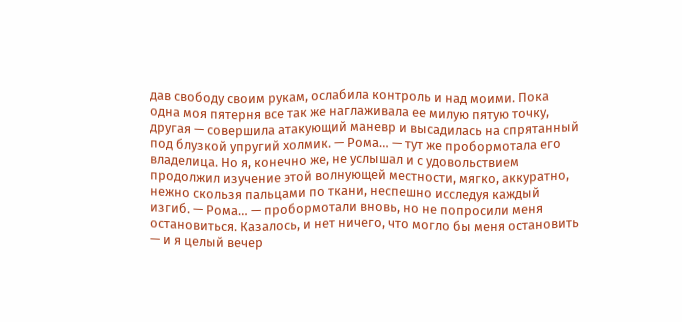дав свободу своим рукам, ослабила контроль и над моими. Пока одна моя пятерня все так же наглаживала ее милую пятую точку, другая — совершила атакующий маневр и высадилась на спрятанный под блузкой упругий холмик. — Рома… — тут же пробормотала его владелица. Но я, конечно же, не услышал и с удовольствием продолжил изучение этой волнующей местности, мягко, аккуратно, нежно скользя пальцами по ткани, неспешно исследуя каждый изгиб. — Рома… — пробормотали вновь, но не попросили меня остановиться. Казалось, и нет ничего, что могло бы меня остановить — и я целый вечер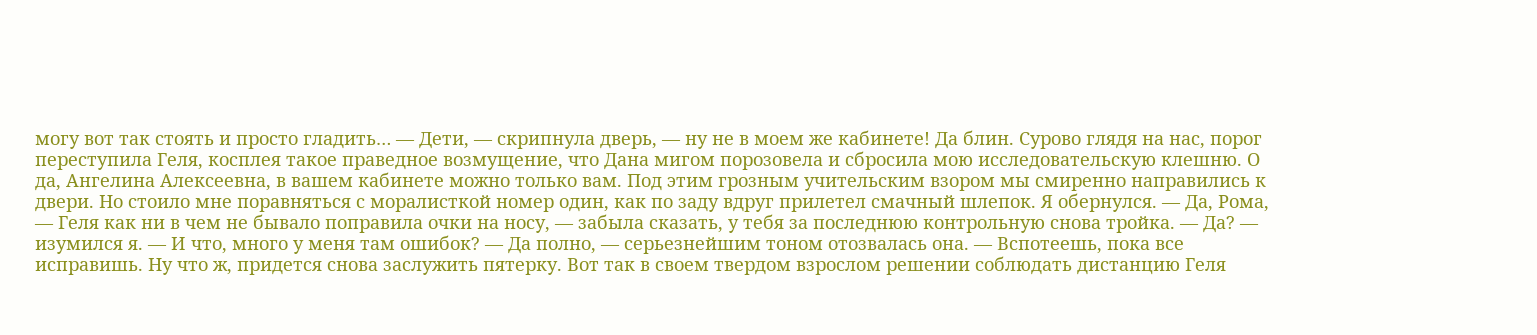могу вот так стоять и просто гладить… — Дети, — скрипнула дверь, — ну не в моем же кабинете! Да блин. Сурово глядя на нас, порог переступила Геля, косплея такое праведное возмущение, что Дана мигом порозовела и сбросила мою исследовательскую клешню. О да, Ангелина Алексеевна, в вашем кабинете можно только вам. Под этим грозным учительским взором мы смиренно направились к двери. Но стоило мне поравняться с моралисткой номер один, как по заду вдруг прилетел смачный шлепок. Я обернулся. — Да, Рома, — Геля как ни в чем не бывало поправила очки на носу, — забыла сказать, у тебя за последнюю контрольную снова тройка. — Да? — изумился я. — И что, много у меня там ошибок? — Да полно, — серьезнейшим тоном отозвалась она. — Вспотеешь, пока все исправишь. Ну что ж, придется снова заслужить пятерку. Вот так в своем твердом взрослом решении соблюдать дистанцию Геля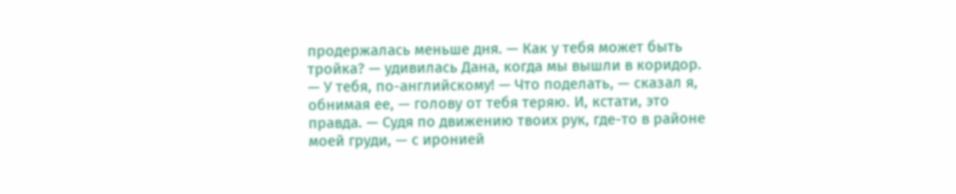продержалась меньше дня. — Как у тебя может быть тройка? — удивилась Дана, когда мы вышли в коридор. — У тебя, по-английскому! — Что поделать, — сказал я, обнимая ее, — голову от тебя теряю. И, кстати, это правда. — Судя по движению твоих рук, где-то в районе моей груди, — с иронией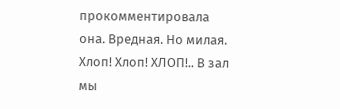прокомментировала она. Вредная. Но милая. Хлоп! Хлоп! ХЛОП!.. В зал мы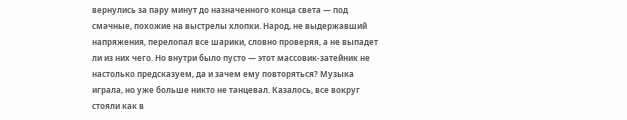вернулись за пару минут до назначенного конца света — под смачные, похожие на выстрелы хлопки. Народ, не выдержавший напряжения, перелопал все шарики, словно проверяя, а не выпадет ли из них чего. Но внутри было пусто — этот массовик-затейник не настолько предсказуем, да и зачем ему повторяться? Музыка играла, но уже больше никто не танцевал. Казалось, все вокруг стояли как в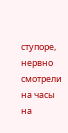ступоре, нервно смотрели на часы на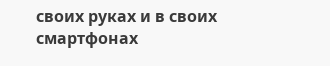своих руках и в своих смартфонах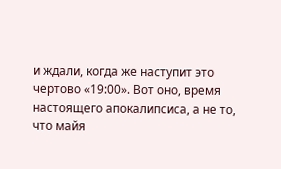и ждали, когда же наступит это чертово «19:00». Вот оно, время настоящего апокалипсиса, а не то, что майя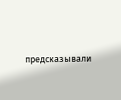предсказывали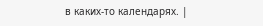в каких-то календарях. |